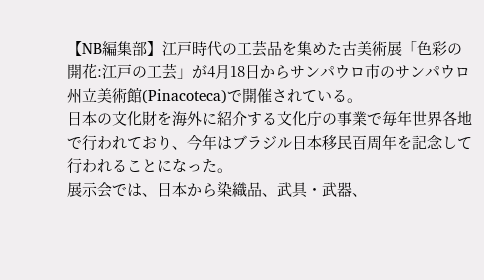【NB編集部】江戸時代の工芸品を集めた古美術展「色彩の開花:江戸の工芸」が4月18日からサンパウロ市のサンパウロ州立美術館(Pinacoteca)で開催されている。
日本の文化財を海外に紹介する文化庁の事業で毎年世界各地で行われており、今年はブラジル日本移民百周年を記念して行われることになった。
展示会では、日本から染織品、武具・武器、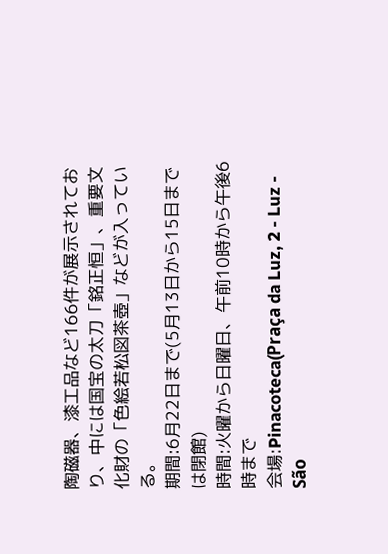陶磁器、漆工品など166件が展示されており、中には国宝の太刀「銘正恒」、重要文化財の「色絵若松図茶壺」などが入っている。
期間:6月22日まで(5月13日から15日までは閉館)
時間:火曜から日曜日、午前10時から午後6時まで
会場:Pinacoteca(Praça da Luz, 2 - Luz - São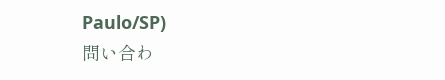Paulo/SP)
問い合わ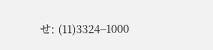せ: (11)3324−1000